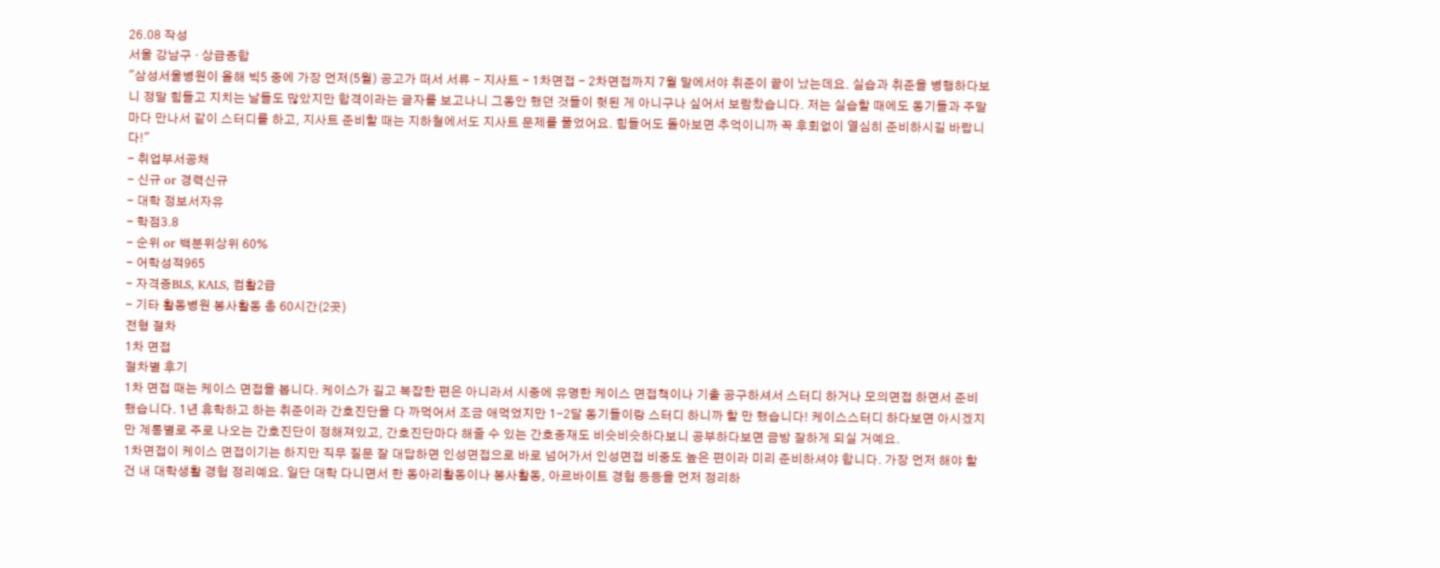26.08 작성
서울 강남구 · 상급종합
"삼성서울병원이 올해 빅5 중에 가장 먼저(5월) 공고가 떠서 서류 - 지사트 - 1차면접 - 2차면접까지 7월 말에서야 취준이 끝이 났는데요. 실습과 취준을 병행하다보니 정말 힘들고 지치는 날들도 많았지만 합격이라는 글자를 보고나니 그동안 했던 것들이 헛된 게 아니구나 싶어서 보람찼습니다. 저는 실습할 때에도 동기들과 주말마다 만나서 같이 스터디를 하고, 지사트 준비할 때는 지하철에서도 지사트 문제를 풀었어요. 힘들어도 돌아보면 추억이니까 꼭 후회없이 열심히 준비하시길 바랍니다!"
- 취업부서공채
- 신규 or 경력신규
- 대학 정보서자유
- 학점3.8
- 순위 or 백분위상위 60%
- 어학성적965
- 자격증BLS, KALS, 컴활2급
- 기타 활동병원 봉사활동 총 60시간(2곳)
전형 절차
1차 면접
절차별 후기
1차 면접 때는 케이스 면접을 봅니다. 케이스가 길고 복잡한 편은 아니라서 시중에 유명한 케이스 면접책이나 기출 공구하셔서 스터디 하거나 모의면접 하면서 준비했습니다. 1년 휴학하고 하는 취준이라 간호진단을 다 까먹어서 조금 애먹었지만 1-2달 동기들이랑 스터디 하니까 할 만 했습니다! 케이스스터디 하다보면 아시겠지만 계통별로 주로 나오는 간호진단이 정해져있고, 간호진단마다 해줄 수 있는 간호중재도 비슷비슷하다보니 공부하다보면 금방 잘하게 되실 거예요.
1차면접이 케이스 면접이기는 하지만 직무 질문 잘 대답하면 인성면접으로 바로 넘어가서 인성면접 비중도 높은 편이라 미리 준비하셔야 합니다. 가장 먼저 해야 할 건 내 대학생활 경험 정리예요. 일단 대학 다니면서 한 동아리활동이나 봉사활동, 아르바이트 경험 등등을 먼저 정리하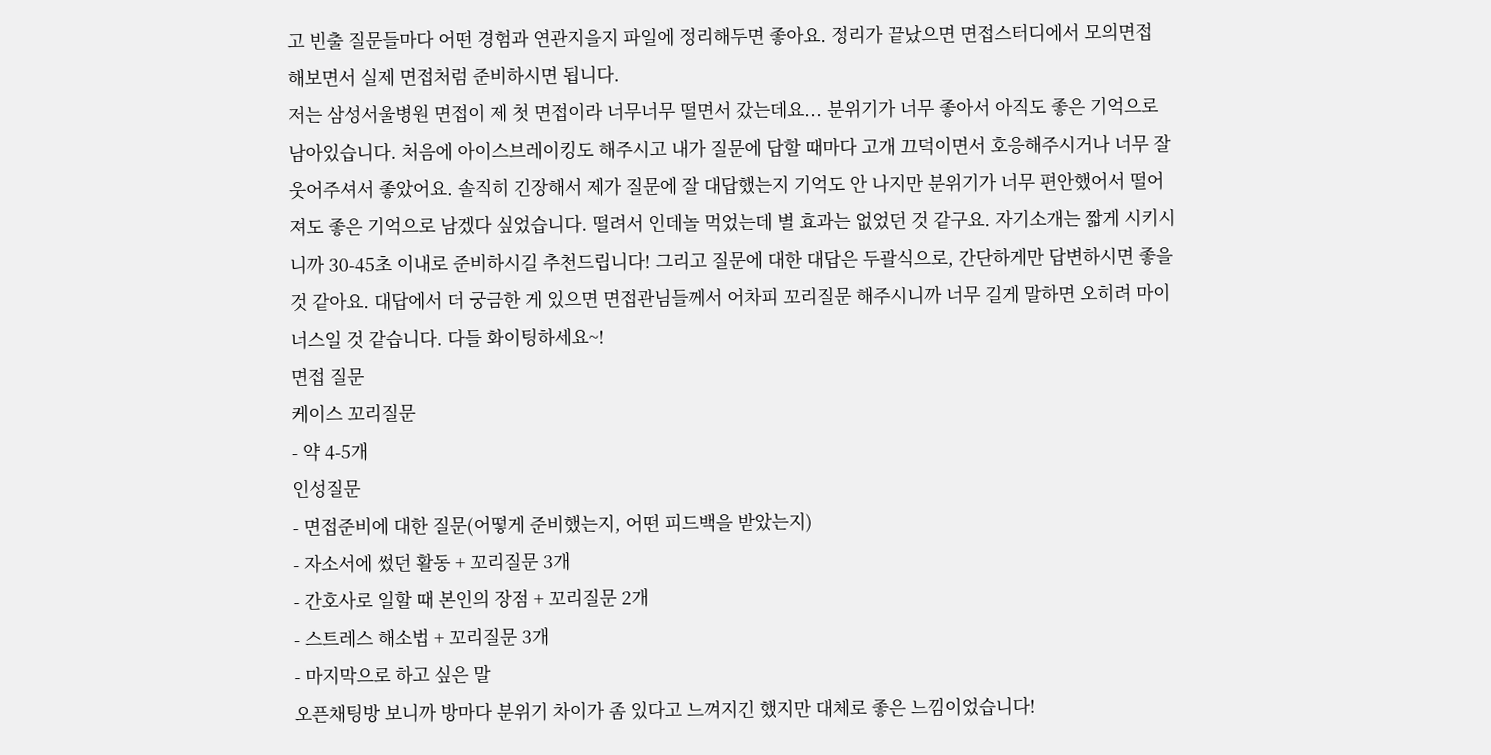고 빈출 질문들마다 어떤 경험과 연관지을지 파일에 정리해두면 좋아요. 정리가 끝났으면 면접스터디에서 모의면접 해보면서 실제 면접처럼 준비하시면 됩니다.
저는 삼성서울병원 면접이 제 첫 면접이라 너무너무 떨면서 갔는데요... 분위기가 너무 좋아서 아직도 좋은 기억으로 남아있습니다. 처음에 아이스브레이킹도 해주시고 내가 질문에 답할 때마다 고개 끄덕이면서 호응해주시거나 너무 잘 웃어주셔서 좋았어요. 솔직히 긴장해서 제가 질문에 잘 대답했는지 기억도 안 나지만 분위기가 너무 편안했어서 떨어져도 좋은 기억으로 남겠다 싶었습니다. 떨려서 인데놀 먹었는데 별 효과는 없었던 것 같구요. 자기소개는 짧게 시키시니까 30-45초 이내로 준비하시길 추천드립니다! 그리고 질문에 대한 대답은 두괄식으로, 간단하게만 답변하시면 좋을 것 같아요. 대답에서 더 궁금한 게 있으면 면접관님들께서 어차피 꼬리질문 해주시니까 너무 길게 말하면 오히려 마이너스일 것 같습니다. 다들 화이팅하세요~!
면접 질문
케이스 꼬리질문
- 약 4-5개
인성질문
- 면접준비에 대한 질문(어떻게 준비했는지, 어떤 피드백을 받았는지)
- 자소서에 썼던 활동 + 꼬리질문 3개
- 간호사로 일할 때 본인의 장점 + 꼬리질문 2개
- 스트레스 해소법 + 꼬리질문 3개
- 마지막으로 하고 싶은 말
오픈채팅방 보니까 방마다 분위기 차이가 좀 있다고 느껴지긴 했지만 대체로 좋은 느낌이었습니다!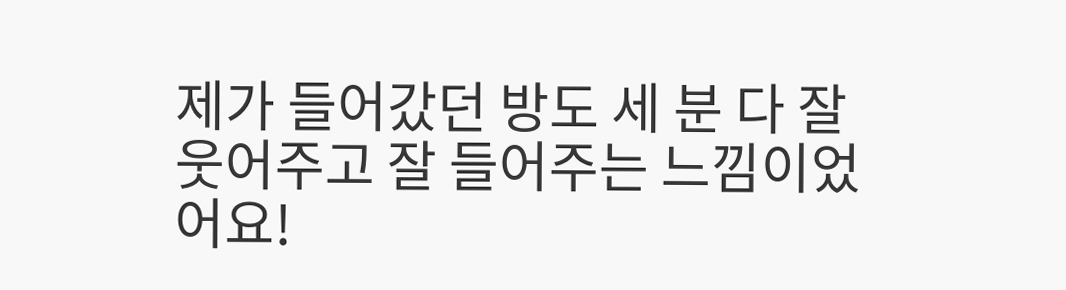제가 들어갔던 방도 세 분 다 잘 웃어주고 잘 들어주는 느낌이었어요!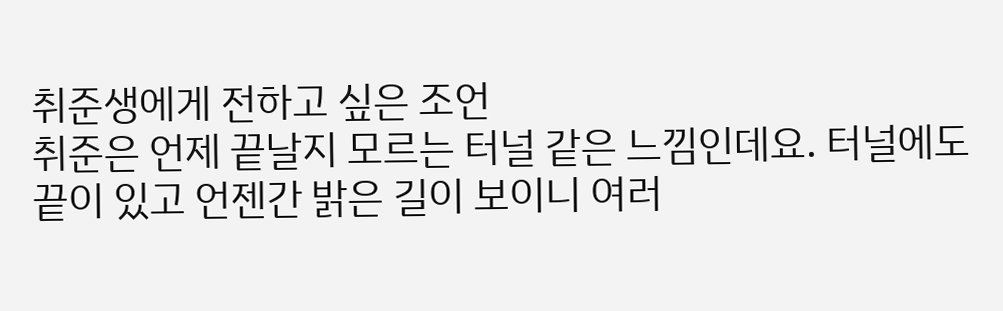취준생에게 전하고 싶은 조언
취준은 언제 끝날지 모르는 터널 같은 느낌인데요. 터널에도 끝이 있고 언젠간 밝은 길이 보이니 여러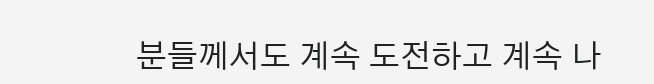분들께서도 계속 도전하고 계속 나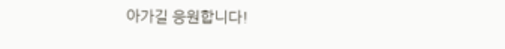아가길 응원합니다!